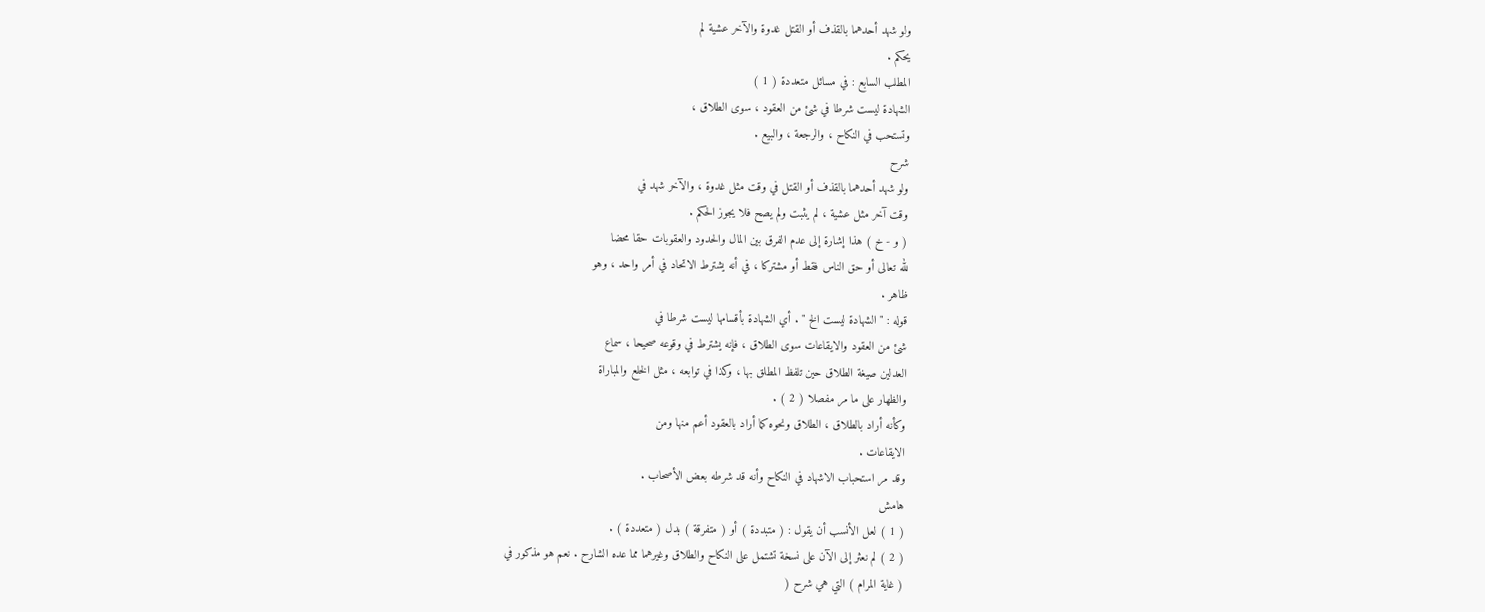ولو شهد أحدهما بالقذف أو القتل غدوة والآخر عشية لم
يحكم .
المطلب السابع : في مسائل متعددة ( 1 )
الشهادة ليست شرطا في شئ من العقود ، سوى الطلاق ،
وتستحب في النكاح ، والرجعة ، والبيع .
شرح
ولو شهد أحدهما بالقذف أو القتل في وقت مثل غدوة ، والآخر شهد في
وقت آخر مثل عشية ، لم يثبت ولم يصح فلا يجوز الحكم .
( و - خ ) هذا إشارة إلى عدم الفرق بين المال والحدود والعقوبات حقا محضا
لله تعالى أو حق الناس فقط أو مشتركا ، في أنه يشترط الاتحاد في أمر واحد ، وهو
ظاهر .
قوله : " الشهادة ليست الخ " . أي الشهادة بأقسامها ليست شرطا في
شئ من العقود والايقاعات سوى الطلاق ، فإنه يشترط في وقوعه صحيحا ، سماع
العدلين صيغة الطلاق حين تلفظ المطلق بها ، وكذا في توابعه ، مثل الخلع والمباراة
والظهار على ما مر مفصلا ( 2 ) .
وكأنه أراد بالطلاق ، الطلاق ونحوه كما أراد بالعقود أعم منها ومن
الايقاعات .
وقد مر استحباب الاشهاد في النكاح وأنه قد شرطه بعض الأصحاب .
هامش
( 1 ) لعل الأنسب أن يقول : ( متبددة ) أو ( متفرقة ) بدل ( متعددة ) .
( 2 ) لم نعثر إلى الآن على نسخة تشتمل على النكاح والطلاق وغيرهما مما عده الشارح . نعم هو مذكور في
( غاية المرام ) التي هي شرح (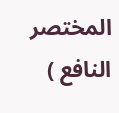المختصر النافع )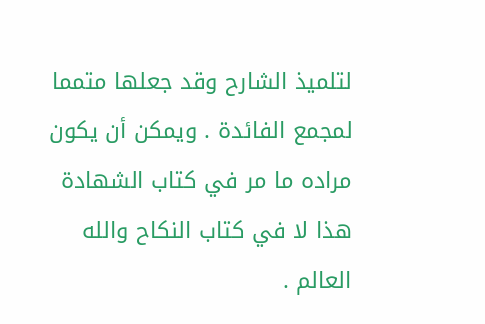لتلميذ الشارح وقد جعلها متمما لمجمع الفائدة . ويمكن أن يكون
مراده ما مر في كتاب الشهادة هذا لا في كتاب النكاح والله العالم .